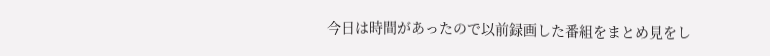今日は時間があったので以前録画した番組をまとめ見をし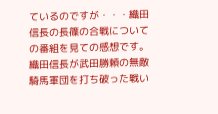ているのですが・・・織田信長の長篠の合戦についての番組を見ての感想です。織田信長が武田勝頼の無敵騎馬軍団を打ち破った戦い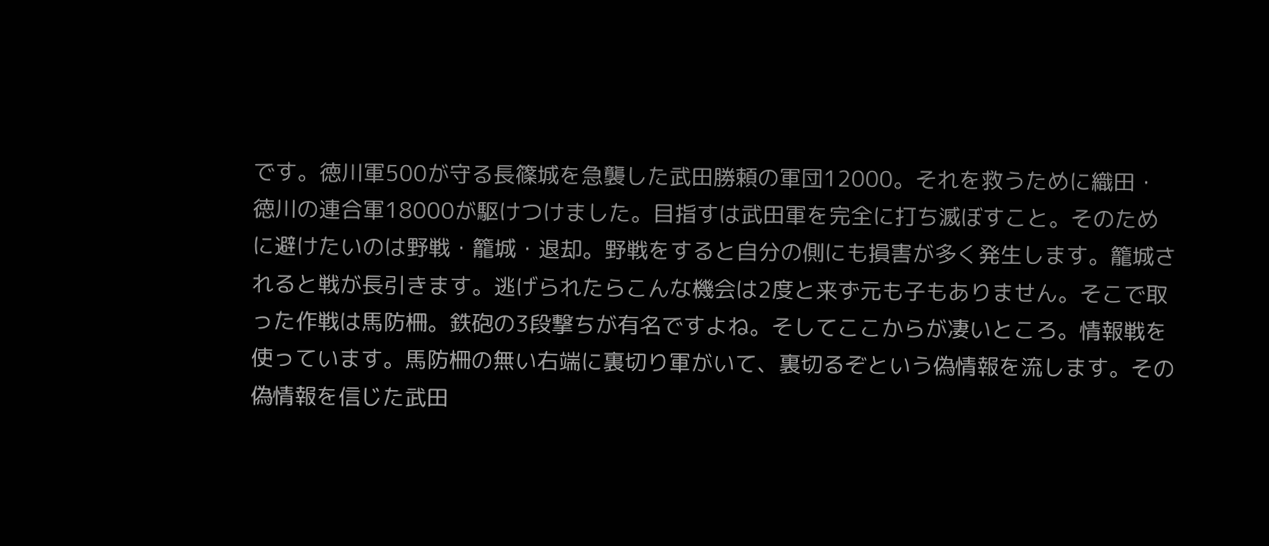です。徳川軍500が守る長篠城を急襲した武田勝頼の軍団12000。それを救うために織田・徳川の連合軍18000が駆けつけました。目指すは武田軍を完全に打ち滅ぼすこと。そのために避けたいのは野戦・籠城・退却。野戦をすると自分の側にも損害が多く発生します。籠城されると戦が長引きます。逃げられたらこんな機会は2度と来ず元も子もありません。そこで取った作戦は馬防柵。鉄砲の3段撃ちが有名ですよね。そしてここからが凄いところ。情報戦を使っています。馬防柵の無い右端に裏切り軍がいて、裏切るぞという偽情報を流します。その偽情報を信じた武田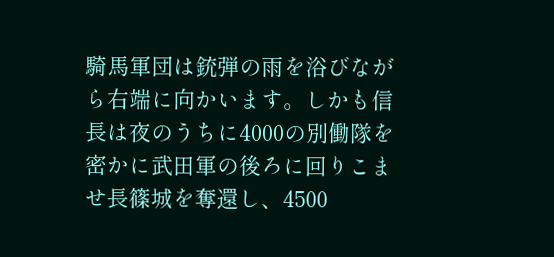騎馬軍団は銃弾の雨を浴びながら右端に向かいます。しかも信長は夜のうちに4000の別働隊を密かに武田軍の後ろに回りこませ長篠城を奪還し、4500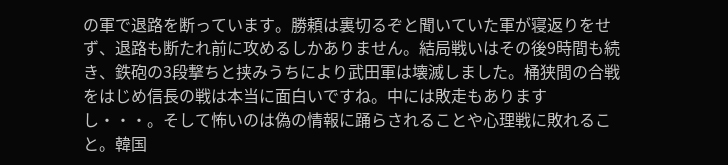の軍で退路を断っています。勝頼は裏切るぞと聞いていた軍が寝返りをせず、退路も断たれ前に攻めるしかありません。結局戦いはその後9時間も続き、鉄砲の3段撃ちと挟みうちにより武田軍は壊滅しました。桶狭間の合戦をはじめ信長の戦は本当に面白いですね。中には敗走もありますし・・・。そして怖いのは偽の情報に踊らされることや心理戦に敗れること。韓国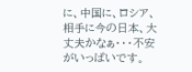に、中国に、ロシア、相手に今の日本、大丈夫かなぁ・・・不安がいっぱいです。